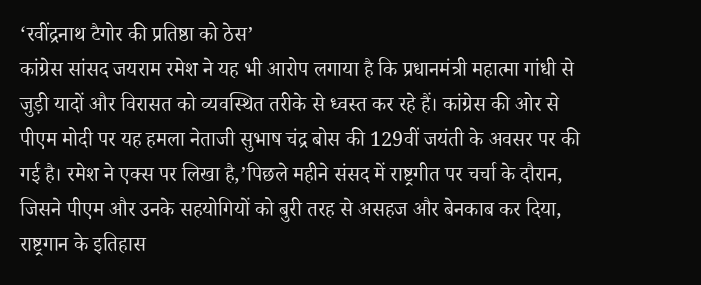‘रवींद्रनाथ टैगोर की प्रतिष्ठा को ठेस’
कांग्रेस सांसद जयराम रमेश ने यह भी आरोप लगाया है कि प्रधानमंत्री महात्मा गांधी से जुड़ी यादों और विरासत को व्यवस्थित तरीके से ध्वस्त कर रहे हैं। कांग्रेस की ओर से पीएम मोदी पर यह हमला नेताजी सुभाष चंद्र बोस की 129वीं जयंती के अवसर पर की गई है। रमेश ने एक्स पर लिखा है,’पिछले महीने संसद में राष्ट्रगीत पर चर्चा के दौरान, जिसने पीएम और उनके सहयोगियों को बुरी तरह से असहज और बेनकाब कर दिया, राष्ट्रगान के इतिहास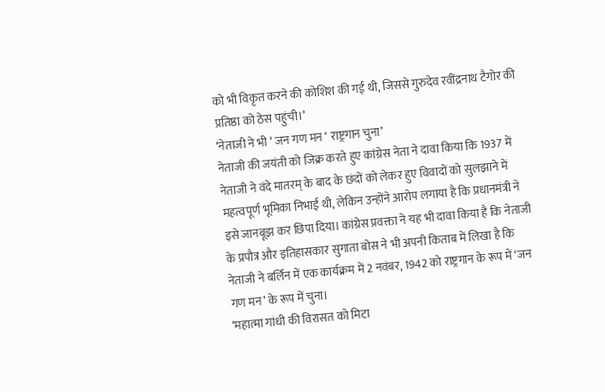को भी विकृत करने की कोशिश की गई थी, जिससे गुरुदेव रवींद्रनाथ टैगोर की प्रतिष्ठा को ठेस पहुंची।’
‘नेताजी ने भी ‘ जन गण मन ‘ राष्ट्रगान चुना’
नेताजी की जयंती को जिक्र करते हुए कांग्रेस नेता ने दावा किया कि 1937 में नेताजी ने वंदे मातरम् के बाद के छंदों को लेकर हुए विवादों को सुलझाने में महत्वपूर्ण भूमिका निभाई थी, लेकिन उन्होंने आरोप लगाया है कि प्रधानमंत्री ने इसे जानबूझ कर छिपा दिया। कांग्रेस प्रवक्ता ने यह भी दावा किया है कि नेताजी के प्रपौत्र और इतिहासकार सुगाता बोस ने भी अपनी किताब में लिखा है कि नेताजी ने बर्लिन में एक कार्यक्रम में 2 नवंबर, 1942 को राष्ट्रगान के रूप में ‘जन गण मन’ के रूप में चुना।
‘महात्मा गांधी की विरासत को मिटा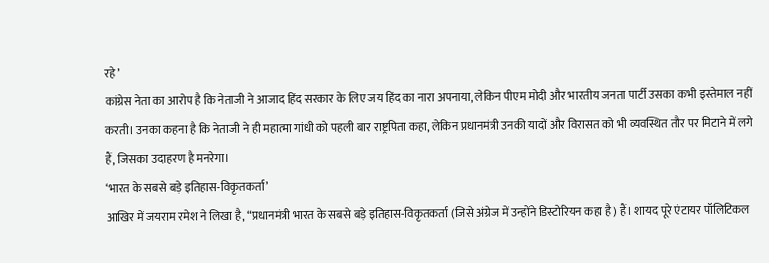रहे’
कांग्रेस नेता का आरोप है कि नेताजी ने आजाद हिंद सरकार के लिए जय हिंद का नारा अपनाया, लेकिन पीएम मोदी और भारतीय जनता पार्टी उसका कभी इस्तेमाल नहीं करती। उनका कहना है कि नेताजी ने ही महात्मा गांधी को पहली बार राष्ट्रपिता कहा, लेकिन प्रधानमंत्री उनकी यादों और विरासत को भी व्यवस्थित तौर पर मिटाने में लगे हैं, जिसका उदाहरण है मनरेगा।
‘भारत के सबसे बड़े इतिहास-विकृतकर्ता’
आखिर में जयराम रमेश ने लिखा है, “प्रधानमंत्री भारत के सबसे बड़े इतिहास-विकृतकर्ता (जिसे अंग्रेज में उन्होंने डिस्टोरियन कहा है) हैं। शायद पूरे एंटायर पॉलिटिकल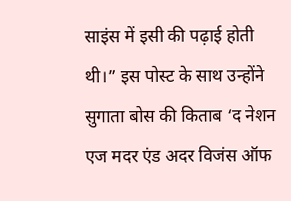साइंस में इसी की पढ़ाई होती थी।” इस पोस्ट के साथ उन्होंने सुगाता बोस की किताब ‘द नेशन एज मदर एंड अदर विजंस ऑफ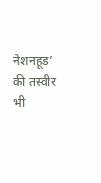नेशनहूड’ की तस्वीर भी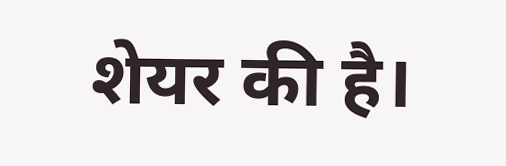शेयर की है।